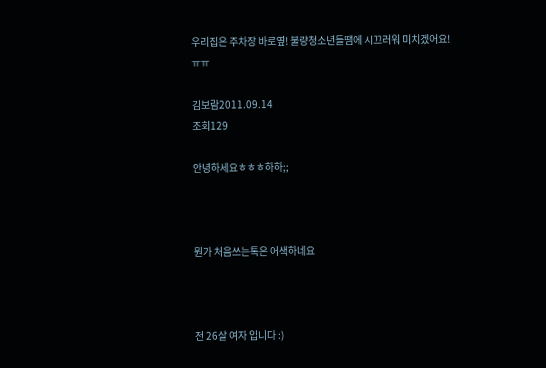우리집은 주차장 바로옆! 불량청소년들땜에 시끄러워 미치겠어요!ㅠㅠ

김보람2011.09.14
조회129

안녕하세요ㅎㅎㅎ하하;;



뭔가 처음쓰는톡은 어색하네요



전 26살 여자 입니다 :)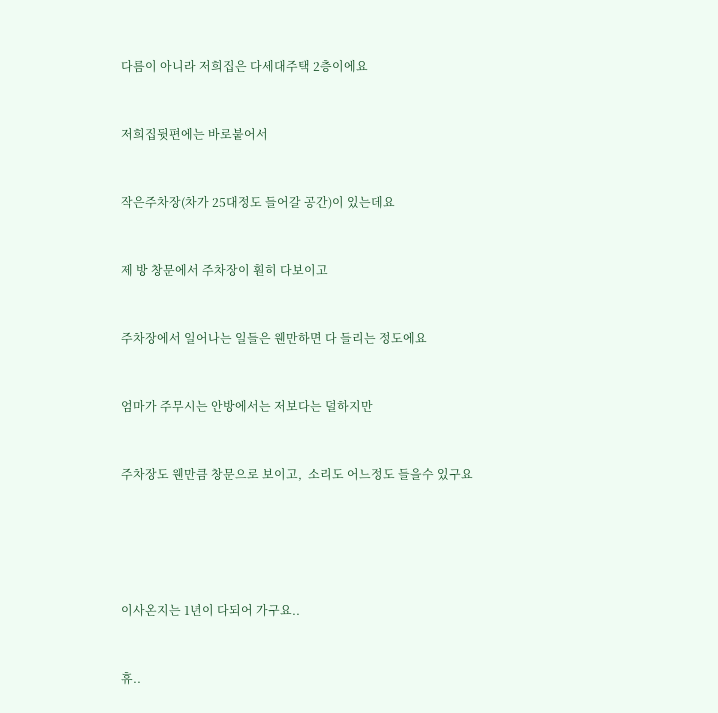다름이 아니라 저희집은 다세대주택 2층이에요



저희집뒷편에는 바로붙어서



작은주차장(차가 25대정도 들어갈 공간)이 있는데요



제 방 창문에서 주차장이 훤히 다보이고



주차장에서 일어나는 일들은 웬만하면 다 들리는 정도에요



엄마가 주무시는 안방에서는 저보다는 덜하지만



주차장도 웬만큼 창문으로 보이고,  소리도 어느정도 들을수 있구요







이사온지는 1년이 다되어 가구요..



휴..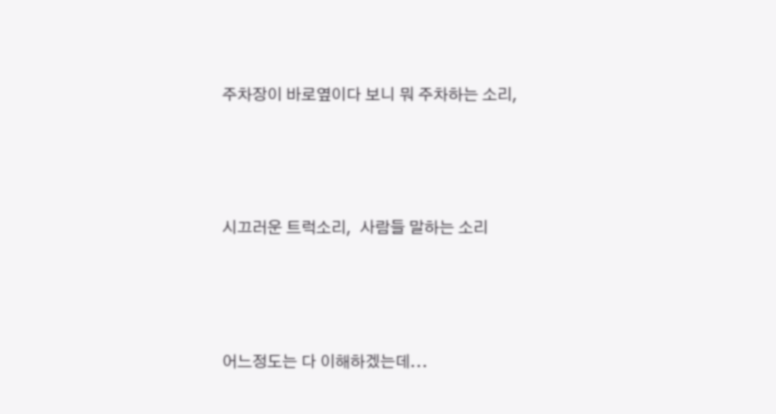주차장이 바로옆이다 보니 뭐 주차하는 소리,



시끄러운 트럭소리,  사람들 말하는 소리



어느정도는 다 이해하겠는데...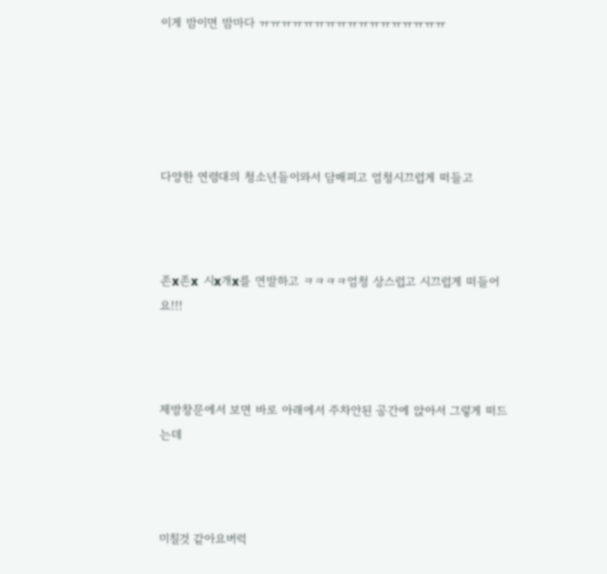이게 밤이면 밤마다 ㅠㅠㅠㅠㅠㅠㅠㅠㅠㅠㅠㅠㅠㅠㅠㅠㅠ





다양한 연령대의 청소년들이와서 담배피고 엄청시끄럽게 떠들고



존x존x  시x개x를 연발하고 ㅋㅋㅋㅋ엄청 상스럽고 시끄럽게 떠들어요!!!



제방창문에서 보면 바로 아래에서 주차안된 공간에 앉아서 그렇게 떠드는데



미칠것 같아요버럭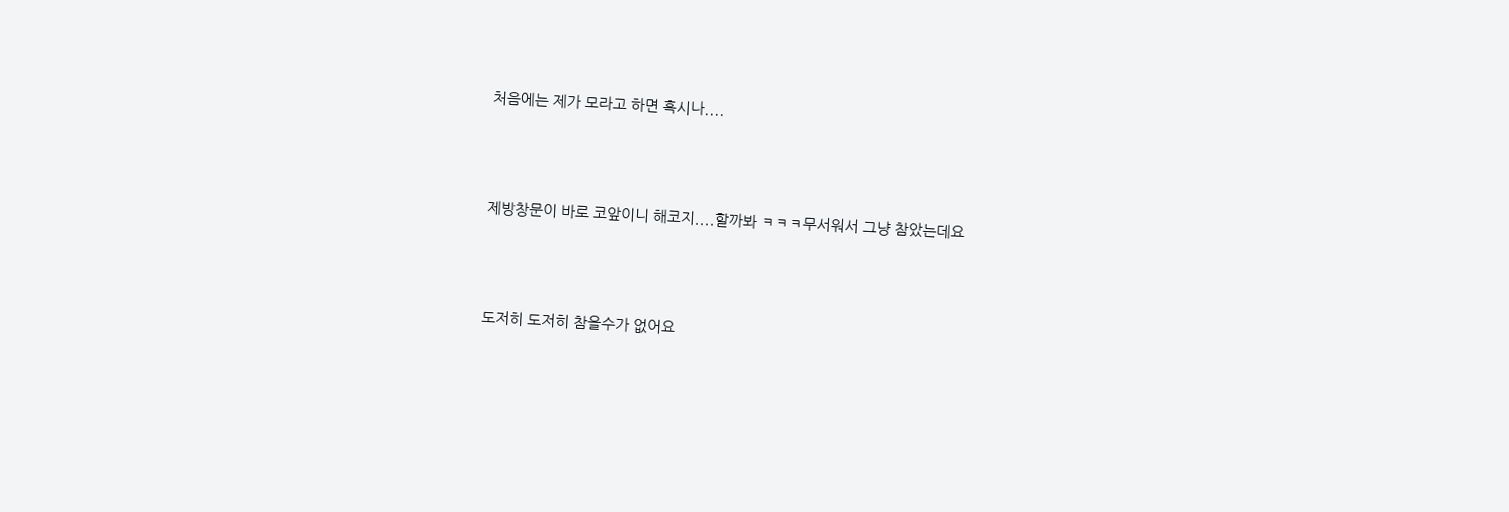처음에는 제가 모라고 하면 혹시나....



제방창문이 바로 코앞이니 해코지....할까봐 ㅋㅋㅋ무서워서 그냥 참았는데요



도저히 도저히 참을수가 없어요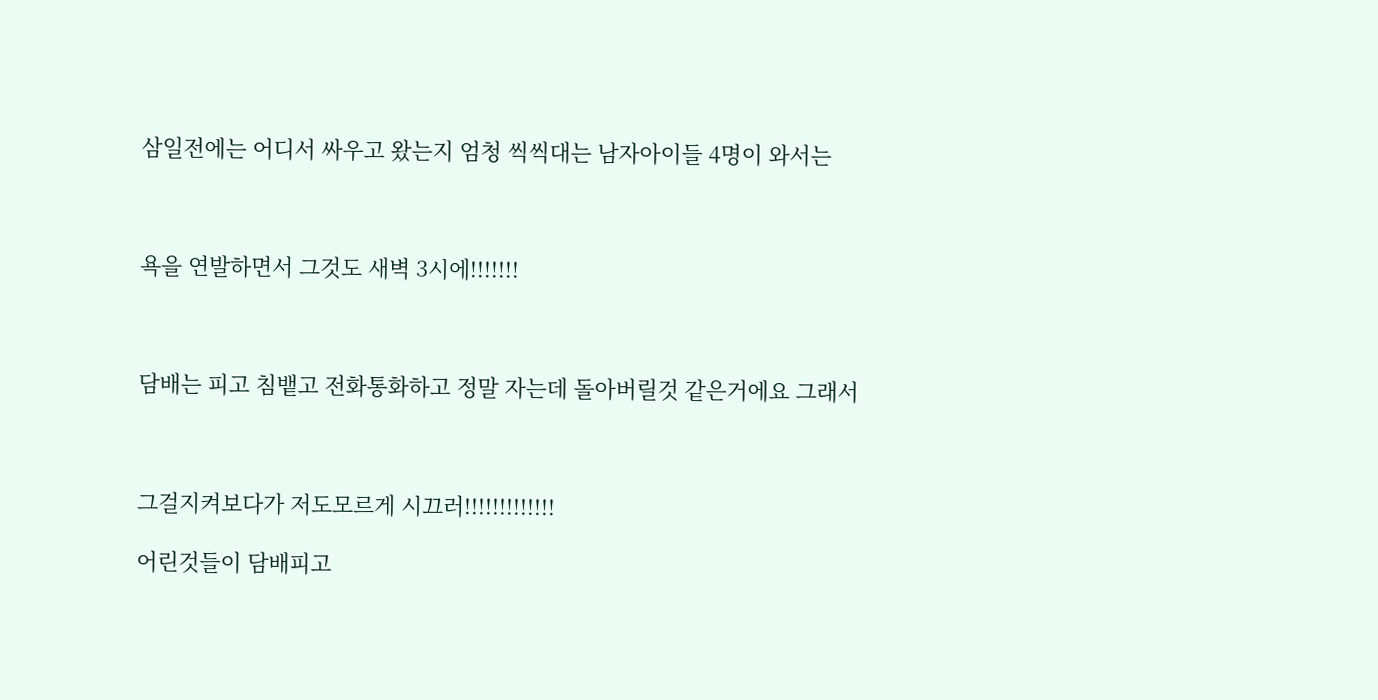삼일전에는 어디서 싸우고 왔는지 엄청 씩씩대는 남자아이들 4명이 와서는



욕을 연발하면서 그것도 새벽 3시에!!!!!!!



담배는 피고 침뱉고 전화통화하고 정말 자는데 돌아버릴것 같은거에요 그래서



그걸지켜보다가 저도모르게 시끄러!!!!!!!!!!!!!

어린것들이 담배피고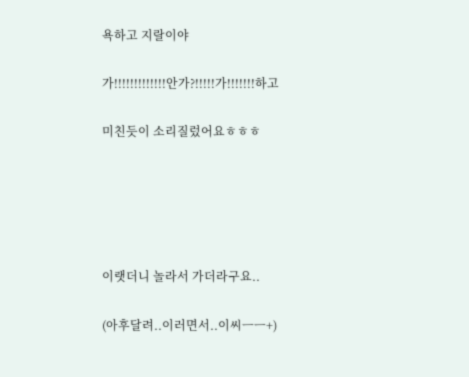욕하고 지랄이야

가!!!!!!!!!!!!!안가?!!!!!가!!!!!!!하고

미친듯이 소리질렀어요ㅎㅎㅎ





이랫더니 놀라서 가더라구요..

(아후달려..이러면서..이씨ㅡㅡ+)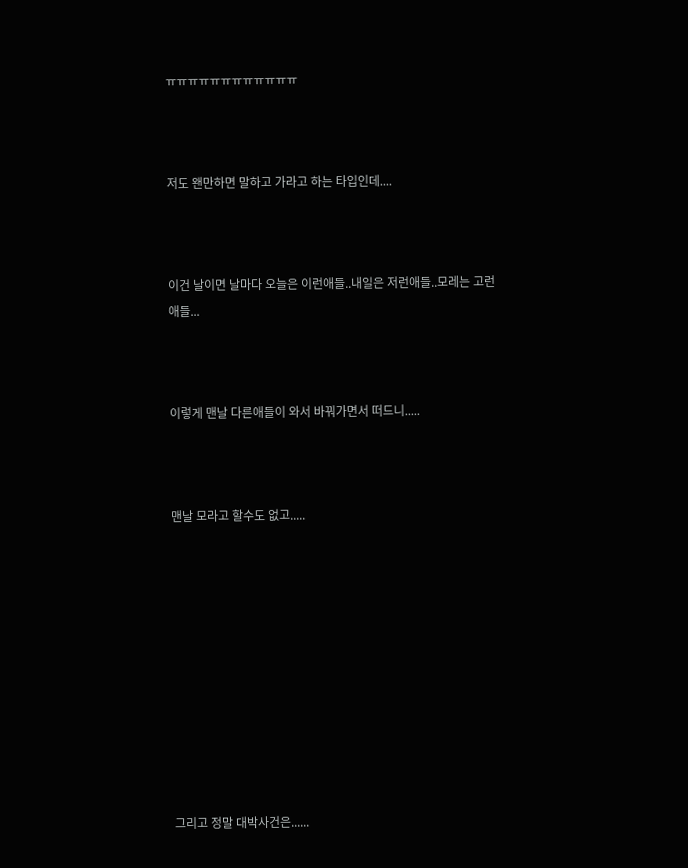ㅠㅠㅠㅠㅠㅠㅠㅠㅠㅠㅠㅠ



저도 왠만하면 말하고 가라고 하는 타입인데....



이건 날이면 날마다 오늘은 이런애들..내일은 저런애들..모레는 고런애들...



이렇게 맨날 다른애들이 와서 바꿔가면서 떠드니.....



맨날 모라고 할수도 없고.....











그리고 정말 대박사건은......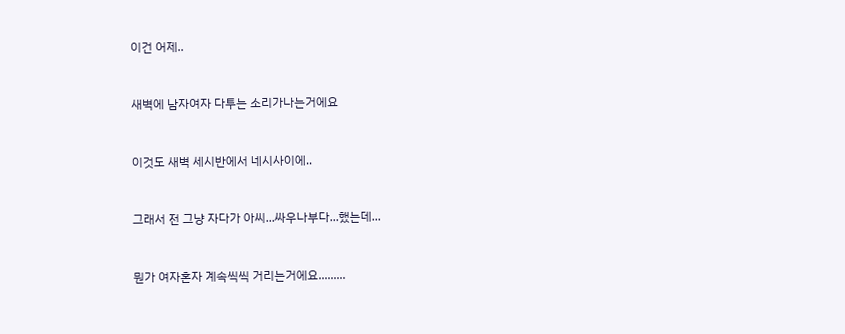이건 어제..



새벽에 남자여자 다투는 소리가나는거에요



이것도 새벽 세시반에서 네시사이에..



그래서 전 그냥 자다가 아씨...싸우나부다...했는데...



뭔가 여자혼자 계속씩씩 거리는거에요.........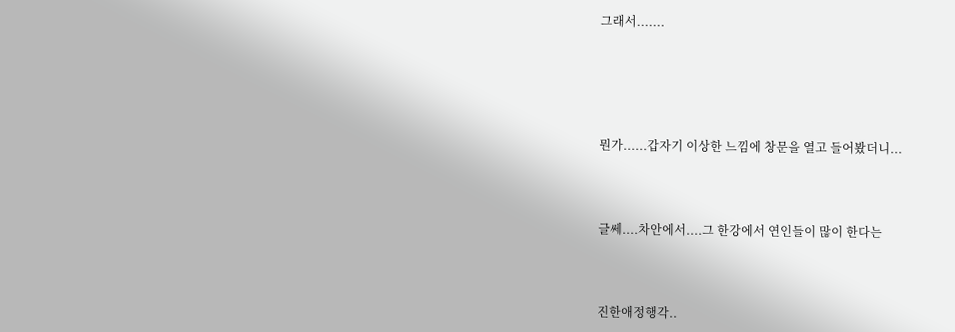그래서.......





뭔가......갑자기 이상한 느낌에 창문을 열고 들어봤더니...



글쎄....차안에서....그 한강에서 연인들이 많이 한다는



진한애정행각..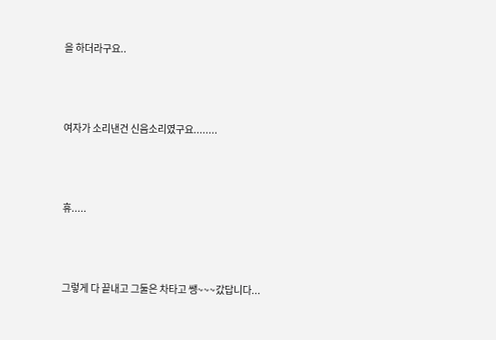을 하더라구요..



여자가 소리낸건 신음소리였구요........



휴.....



그렇게 다 끝내고 그둘은 차타고 쌩~~~갔답니다...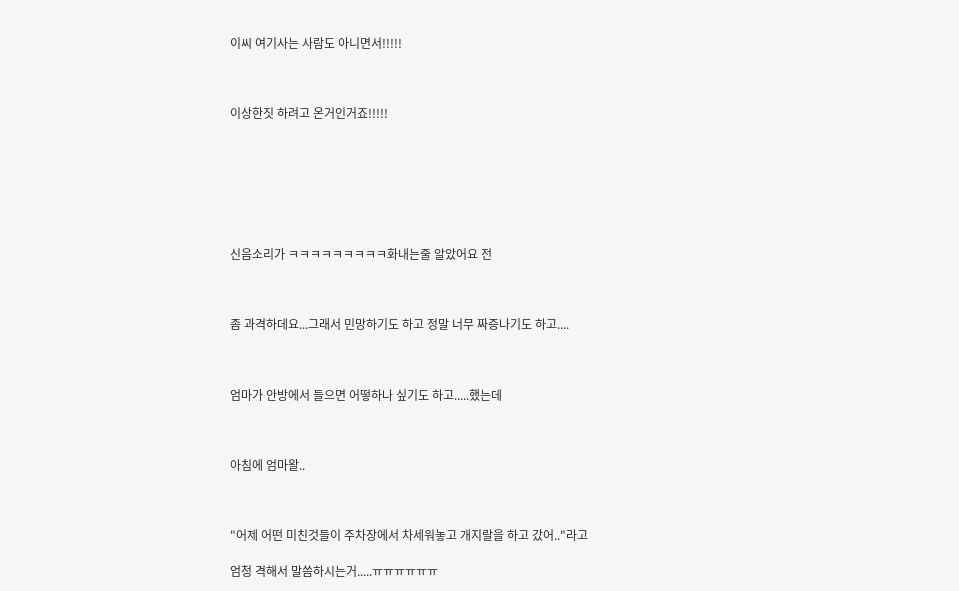이씨 여기사는 사람도 아니면서!!!!!



이상한짓 하려고 온거인거죠!!!!!







신음소리가 ㅋㅋㅋㅋㅋㅋㅋㅋㅋ화내는줄 알았어요 전



좀 과격하데요...그래서 민망하기도 하고 정말 너무 짜증나기도 하고....



엄마가 안방에서 들으면 어떻하나 싶기도 하고.....했는데



아침에 엄마왈..



"어제 어떤 미친것들이 주차장에서 차세워놓고 개지랄을 하고 갔어.."라고

엄청 격해서 말씀하시는거.....ㅠㅠㅠㅠㅠㅠ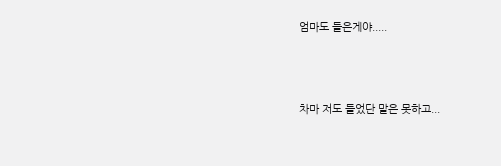엄마도 들은게야.....



차마 저도 들었단 말은 못하고...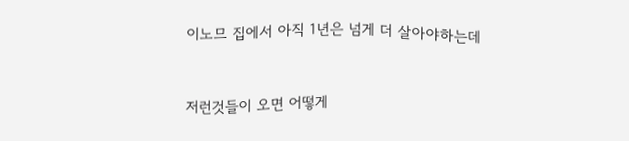이노므 집에서 아직 1년은 넘게 더 살아야하는데



저런것들이 오면 어떻게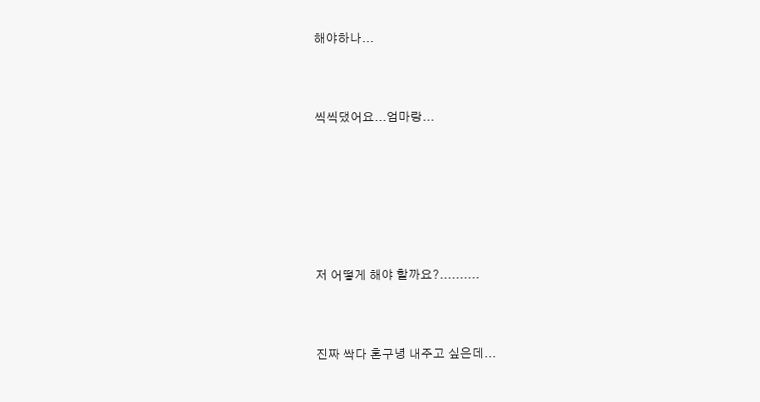해야하나...



씩씩댔어요...엄마랑...







저 어떻게 해야 할까요?..........



진짜 싹다 혼구녕 내주고 싶은데...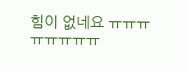힘이 없네요 ㅠㅠㅠㅠㅠㅠㅠㅠ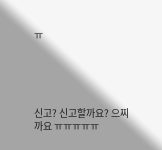ㅠ





신고? 신고할까요? 으찌까요 ㅠㅠㅠㅠㅠ